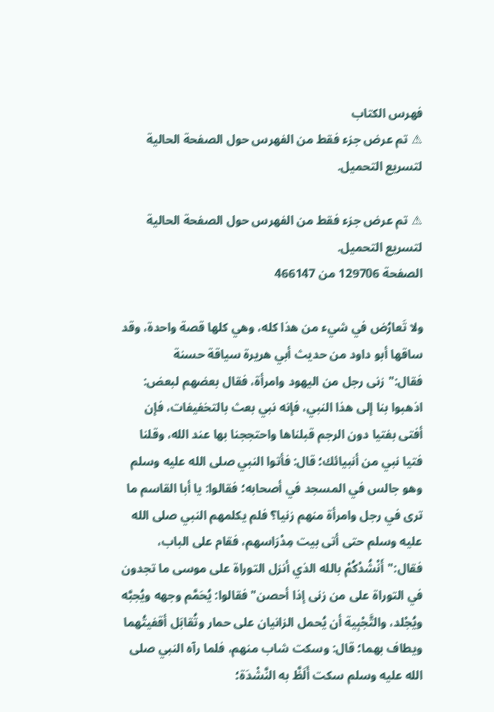فهرس الكتاب
⚠ تم عرض جزء فقط من الفهرس حول الصفحة الحالية لتسريع التحميل.

⚠ تم عرض جزء فقط من الفهرس حول الصفحة الحالية لتسريع التحميل.
الصفحة 129706 من 466147

ولا تَعارُض في شيء من هذا كله، وهي كلها قصة واحدة، وقد ساقها أبو داود من حديث أبي هريرة سياقة حسنة فقال:"زنى رجل من اليهود وامرأة، فقال بعضهم لبعض: اذهبوا بنا إلى هذا النبي، فإنه نبي بعث بالتخفيفات، فإن أفتى بفتيا دون الرجم قبلناها واحتججنا بها عند الله، وقلنا فتيا نبي من أنبيائك؛ قال: فأتوا النبي صلى الله عليه وسلم وهو جالس في المسجد في أصحابه؛ فقالوا: يا أبا القاسم ما ترى في رجل وامرأة منهم زنيا؟ فلم يكلمهم النبي صلى الله عليه وسلم حتى أتى بيت مِدْرَاسهم، فقام على الباب، فقال:"أَنْشُدْكُمْ بالله الذي أنزل التوراة على موسى ما تجدون في التوراة على من زنى إذا أحصن"فقالوا: يُحَمَّم وجهه ويُجبَّه ويُجْلد، والتَّجْبِية أن يُحمل الزانيان على حمار وتُقابَل أقفيتُهما ويطاف بهما؛ قال: وسكت شاب منهم، فلما رآه النبي صلى الله عليه وسلم سكت أَلَظَّ به النَّشْدَة؛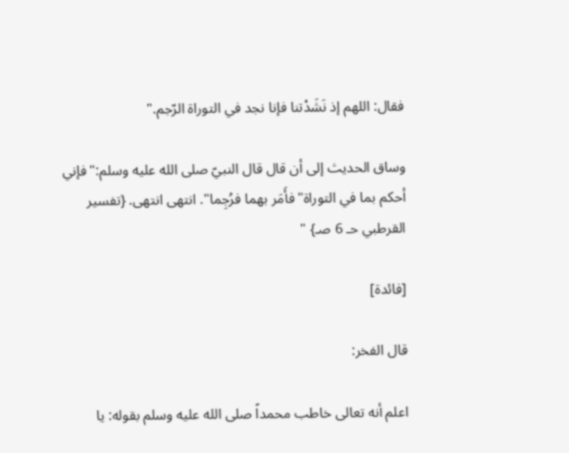فقال: اللهم إذ نَشَدْتنا فإنا نجد في التوراة الرّجم."

وساق الحديث إلى أن قال قال النبيّ صلى الله عليه وسلم:"فإني أحكم بما في التوراة"فأَمَر بهما فرُجِما". انتهى انتهى. {تفسير القرطبي حـ 6 صـ} "

[فائدة]

قال الفخر:

اعلم أنه تعالى خاطب محمداً صلى الله عليه وسلم بقوله: يا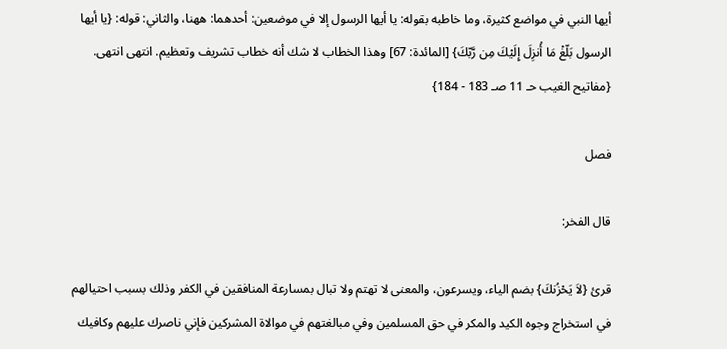أيها النبي في مواضع كثيرة، وما خاطبه بقوله: يا أيها الرسول إلا في موضعين: أحدهما: ههنا، والثاني: قوله: {يا أيها الرسول بَلّغْ مَا أُنزِلَ إِلَيْكَ مِن رَّبّكَ} [المائدة: 67] وهذا الخطاب لا شك أنه خطاب تشريف وتعظيم. انتهى انتهى. {مفاتيح الغيب حـ 11 صـ 183 - 184}

فصل

قال الفخر:

قرئ {لاَ يَحْزُنكَ} بضم الياء، ويسرعون، والمعنى لا تهتم ولا تبال بمسارعة المنافقين في الكفر وذلك بسبب احتيالهم في استخراج وجوه الكيد والمكر في حق المسلمين وفي مبالغتهم في موالاة المشركين فإني ناصرك عليهم وكافيك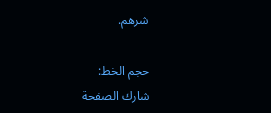شرهم.

حجم الخط:
شارك الصفحة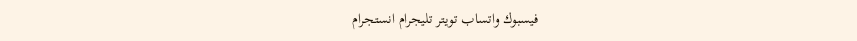فيسبوك واتساب تويتر تليجرام انستجرام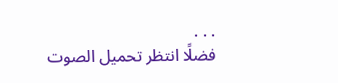. . .
فضلًا انتظر تحميل الصوت